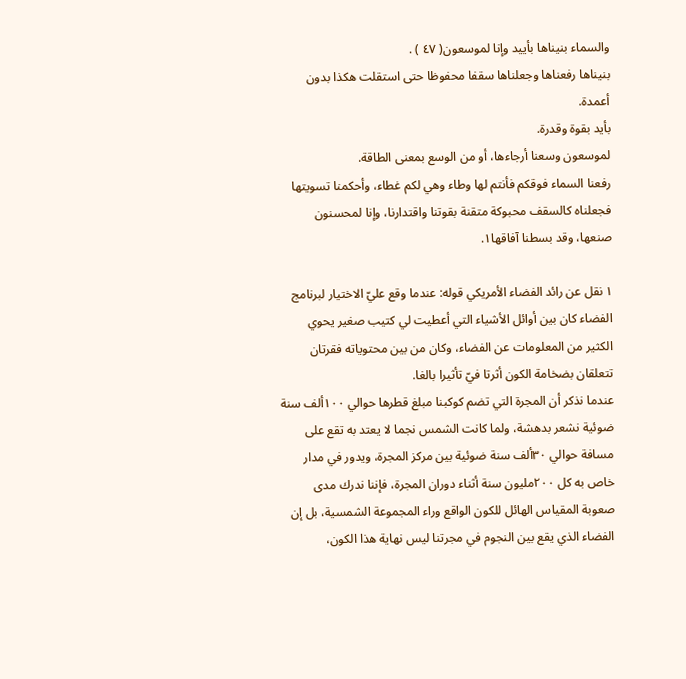والسماء بنيناها بأييد وإنا لموسعون( ٤٧ ) .
بنيناها رفعناها وجعلناها سقفا محفوظا حتى استقلت هكذا بدون أعمدة.
بأيد بقوة وقدرة.
لموسعون وسعنا أرجاءها، أو من الوسع بمعنى الطاقة.
رفعنا السماء فوقكم فأنتم لها وطاء وهي لكم غطاء، وأحكمنا تسويتها فجعلناه كالسقف محبوكة متقنة بقوتنا واقتدارنا، وإنا لمحسنون صنعها، وقد بسطنا آفاقها١.

١ نقل عن رائد الفضاء الأمريكي قوله: عندما وقع عليّ الاختيار لبرنامج الفضاء كان بين أوائل الأشياء التي أعطيت لي كتيب صغير يحوي الكثير من المعلومات عن الفضاء، وكان من بين محتوياته فقرتان تتعلقان بضخامة الكون أثرتا فيّ تأثيرا بالغا.
عندما نذكر أن المجرة التي تضم كوكبنا مبلغ قطرها حوالي ١٠٠ألف سنة ضوئية نشعر بدهشة، ولما كانت الشمس نجما لا يعتد به تقع على مسافة حوالي ٣٠ألف سنة ضوئية بين مركز المجرة، ويدور في مدار خاص به كل ٢٠٠مليون سنة أثناء دوران المجرة، فإننا ندرك مدى صعوبة المقياس الهائل للكون الواقع وراء المجموعة الشمسية، بل إن الفضاء الذي يقع بين النجوم في مجرتنا ليس نهاية هذا الكون،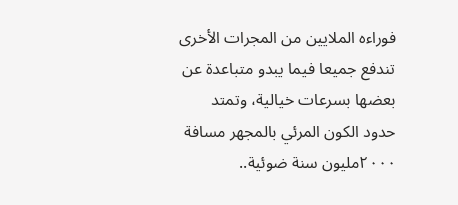فوراءه الملايين من المجرات الأخرى تندفع جميعا فيما يبدو متباعدة عن بعضها بسرعات خيالية، وتمتد حدود الكون المرئي بالمجهر مسافة ٢٠٠٠مليون سنة ضوئية..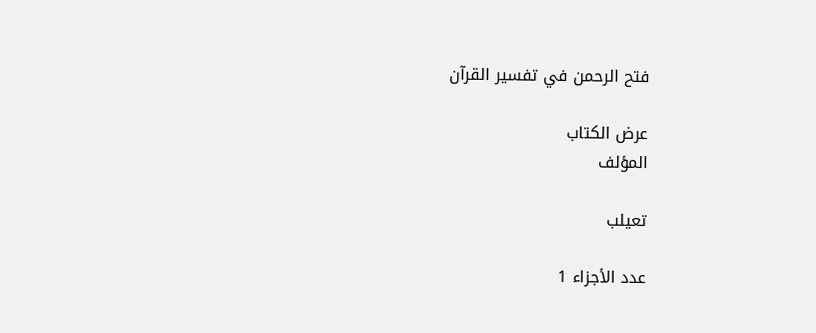فتح الرحمن في تفسير القرآن

عرض الكتاب
المؤلف

تعيلب

عدد الأجزاء 1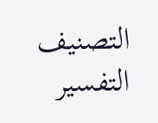التصنيف التفسير